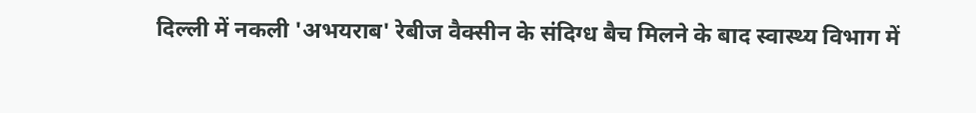दिल्ली में नकली 'अभयराब' रेबीज वैक्सीन के संदिग्ध बैच मिलने के बाद स्वास्थ्य विभाग में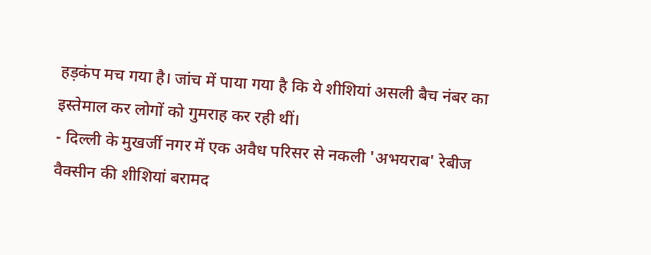हड़कंप मच गया है। जांच में पाया गया है कि ये शीशियां असली बैच नंबर का इस्तेमाल कर लोगों को गुमराह कर रही थीं।
- दिल्ली के मुखर्जी नगर में एक अवैध परिसर से नकली 'अभयराब' रेबीज वैक्सीन की शीशियां बरामद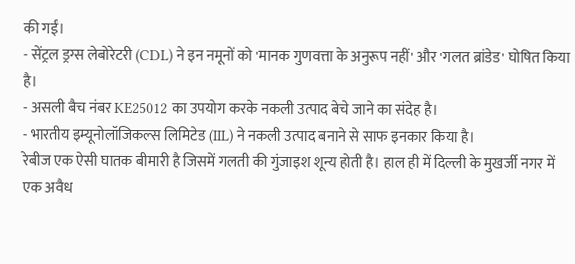की गईं।
- सेंट्रल ड्रग्स लेबोरेटरी (CDL) ने इन नमूनों को 'मानक गुणवत्ता के अनुरूप नहीं' और 'गलत ब्रांडेड' घोषित किया है।
- असली बैच नंबर KE25012 का उपयोग करके नकली उत्पाद बेचे जाने का संदेह है।
- भारतीय इम्यूनोलॉजिकल्स लिमिटेड (IIL) ने नकली उत्पाद बनाने से साफ इनकार किया है।
रेबीज एक ऐसी घातक बीमारी है जिसमें गलती की गुंजाइश शून्य होती है। हाल ही में दिल्ली के मुखर्जी नगर में एक अवैध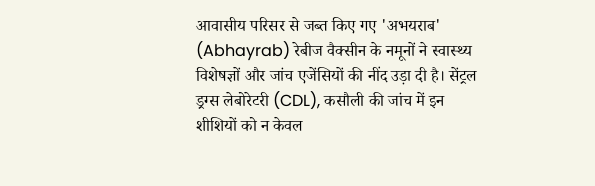आवासीय परिसर से जब्त किए गए 'अभयराब' (Abhayrab) रेबीज वैक्सीन के नमूनों ने स्वास्थ्य विशेषज्ञों और जांच एजेंसियों की नींद उड़ा दी है। सेंट्रल ड्रग्स लेबोरेटरी (CDL), कसौली की जांच में इन शीशियों को न केवल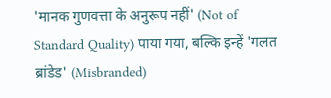'मानक गुणवत्ता के अनुरूप नहीं' (Not of Standard Quality) पाया गया, बल्कि इन्हें 'गलत ब्रांडेड' (Misbranded)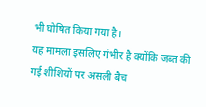भी घोषित किया गया है।
यह मामला इसलिए गंभीर है क्योंकि जब्त की गई शीशियों पर असली बैच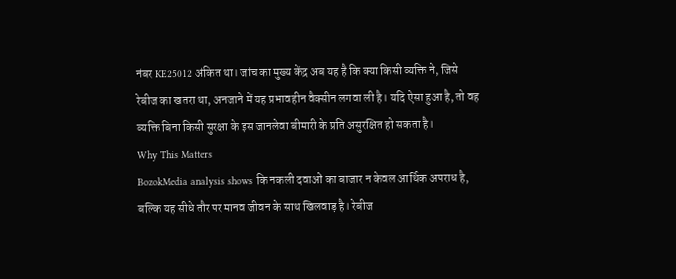नंबर KE25012 अंकित था। जांच का मुख्य केंद्र अब यह है कि क्या किसी व्यक्ति ने, जिसे रेबीज का खतरा था, अनजाने में यह प्रभावहीन वैक्सीन लगवा ली है। यदि ऐसा हुआ है, तो वह व्यक्ति बिना किसी सुरक्षा के इस जानलेवा बीमारी के प्रति असुरक्षित हो सकता है।
Why This Matters
BozokMedia analysis shows कि नकली दवाओं का बाजार न केवल आर्थिक अपराध है, बल्कि यह सीधे तौर पर मानव जीवन के साथ खिलवाड़ है। रेबीज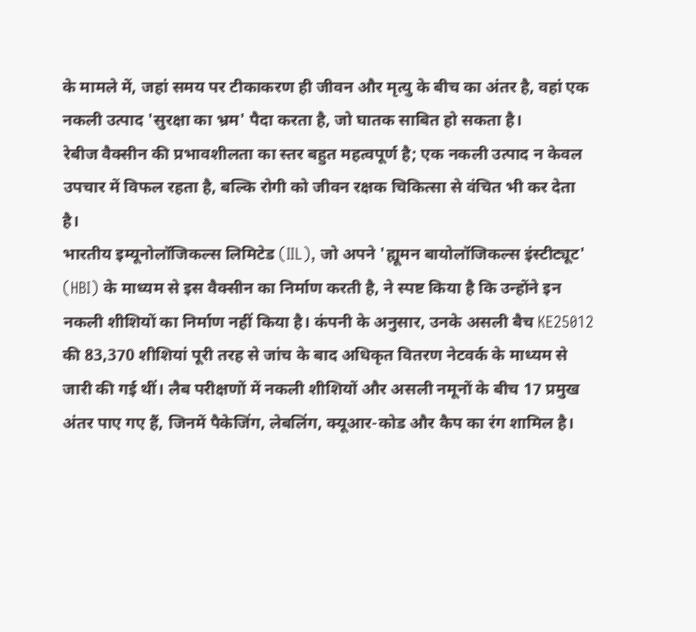के मामले में, जहां समय पर टीकाकरण ही जीवन और मृत्यु के बीच का अंतर है, वहां एक नकली उत्पाद 'सुरक्षा का भ्रम' पैदा करता है, जो घातक साबित हो सकता है।
रेबीज वैक्सीन की प्रभावशीलता का स्तर बहुत महत्वपूर्ण है; एक नकली उत्पाद न केवल उपचार में विफल रहता है, बल्कि रोगी को जीवन रक्षक चिकित्सा से वंचित भी कर देता है।
भारतीय इम्यूनोलॉजिकल्स लिमिटेड (IIL), जो अपने 'ह्यूमन बायोलॉजिकल्स इंस्टीट्यूट' (HBI) के माध्यम से इस वैक्सीन का निर्माण करती है, ने स्पष्ट किया है कि उन्होंने इन नकली शीशियों का निर्माण नहीं किया है। कंपनी के अनुसार, उनके असली बैच KE25012 की 83,370 शीशियां पूरी तरह से जांच के बाद अधिकृत वितरण नेटवर्क के माध्यम से जारी की गई थीं। लैब परीक्षणों में नकली शीशियों और असली नमूनों के बीच 17 प्रमुख अंतर पाए गए हैं, जिनमें पैकेजिंग, लेबलिंग, क्यूआर-कोड और कैप का रंग शामिल है।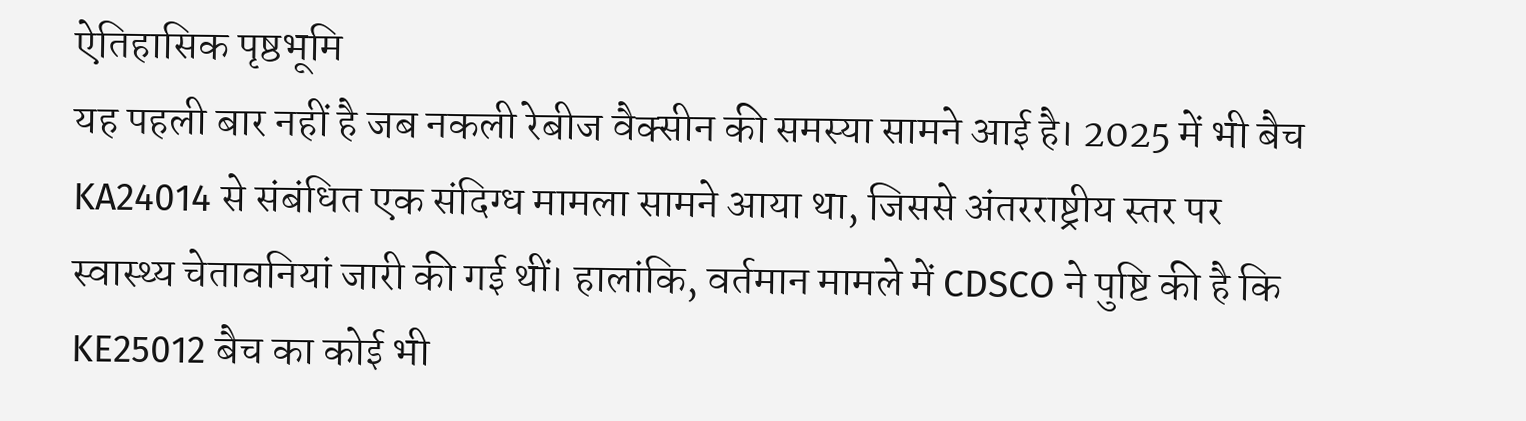ऐतिहासिक पृष्ठभूमि
यह पहली बार नहीं है जब नकली रेबीज वैक्सीन की समस्या सामने आई है। 2025 में भी बैच KA24014 से संबंधित एक संदिग्ध मामला सामने आया था, जिससे अंतरराष्ट्रीय स्तर पर स्वास्थ्य चेतावनियां जारी की गई थीं। हालांकि, वर्तमान मामले में CDSCO ने पुष्टि की है कि KE25012 बैच का कोई भी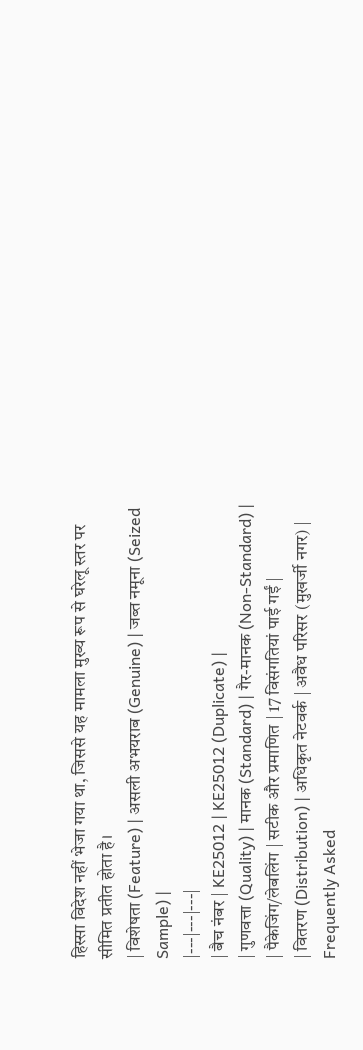हिस्सा विदेश नहीं भेजा गया था, जिससे यह मामला मुख्य रूप से घरेलू स्तर पर सीमित प्रतीत होता है।
| विशेषता (Feature) | असली अभयराब (Genuine) | जब्त नमूना (Seized Sample) |
|---|---|---|
| बैच नंबर | KE25012 | KE25012 (Duplicate) |
| गुणवत्ता (Quality) | मानक (Standard) | गैर-मानक (Non-Standard) |
| पैकेजिंग/लेबलिंग | सटीक और प्रमाणित | 17 विसंगतियां पाई गईं |
| वितरण (Distribution) | अधिकृत नेटवर्क | अवैध परिसर (मुखर्जी नगर) |
Frequently Asked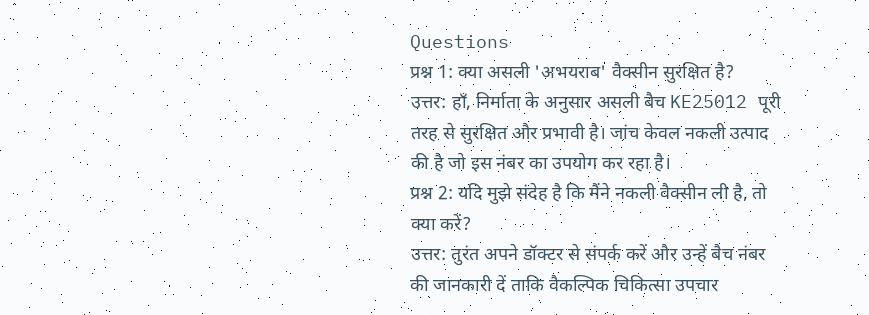Questions
प्रश्न 1: क्या असली 'अभयराब' वैक्सीन सुरक्षित है?
उत्तर: हाँ, निर्माता के अनुसार असली बैच KE25012 पूरी तरह से सुरक्षित और प्रभावी है। जांच केवल नकली उत्पाद की है जो इस नंबर का उपयोग कर रहा है।
प्रश्न 2: यदि मुझे संदेह है कि मैंने नकली वैक्सीन ली है, तो क्या करें?
उत्तर: तुरंत अपने डॉक्टर से संपर्क करें और उन्हें बैच नंबर की जानकारी दें ताकि वैकल्पिक चिकित्सा उपचार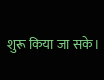शुरू किया जा सके।